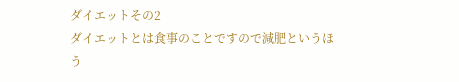ダイエットその2
ダイエットとは食事のことですので減肥というほう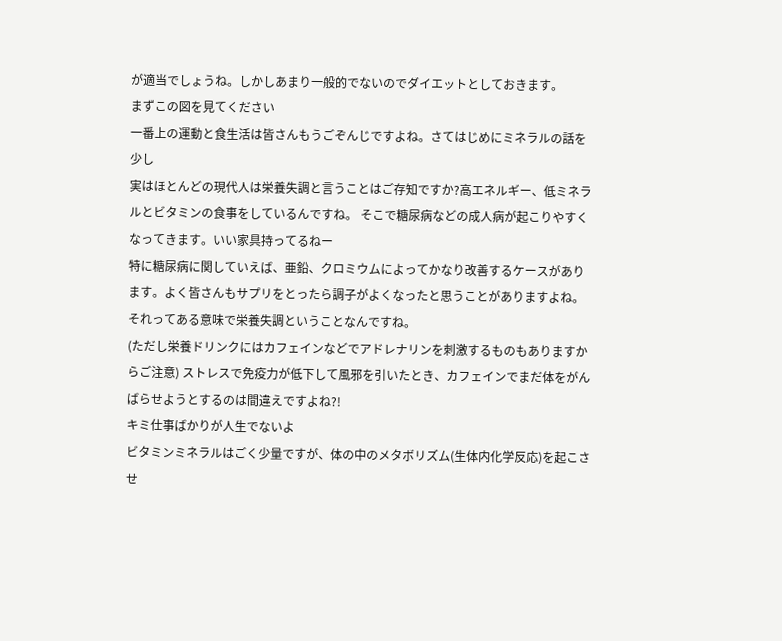が適当でしょうね。しかしあまり一般的でないのでダイエットとしておきます。
まずこの図を見てください
一番上の運動と食生活は皆さんもうごぞんじですよね。さてはじめにミネラルの話を少し
実はほとんどの現代人は栄養失調と言うことはご存知ですか?高エネルギー、低ミネラルとビタミンの食事をしているんですね。 そこで糖尿病などの成人病が起こりやすくなってきます。いい家具持ってるねー
特に糖尿病に関していえば、亜鉛、クロミウムによってかなり改善するケースがあります。よく皆さんもサプリをとったら調子がよくなったと思うことがありますよね。それってある意味で栄養失調ということなんですね。
(ただし栄養ドリンクにはカフェインなどでアドレナリンを刺激するものもありますからご注意) ストレスで免疫力が低下して風邪を引いたとき、カフェインでまだ体をがんばらせようとするのは間違えですよね?!
キミ仕事ばかりが人生でないよ
ビタミンミネラルはごく少量ですが、体の中のメタボリズム(生体内化学反応)を起こさせ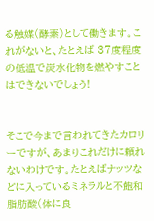る触媒(酵素)として働きます。これがないと、たとえば 37度程度の低温で炭水化物を燃やすことはできないでしょう!


そこで今まで言われてきたカロリーですが、あまりこれだけに頼れないわけです。たとえばナッツなどに入っているミネラルと不飽和脂肪酸(体に良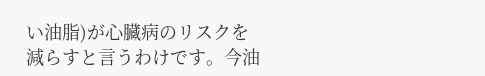い油脂)が心臓病のリスクを減らすと言うわけです。今油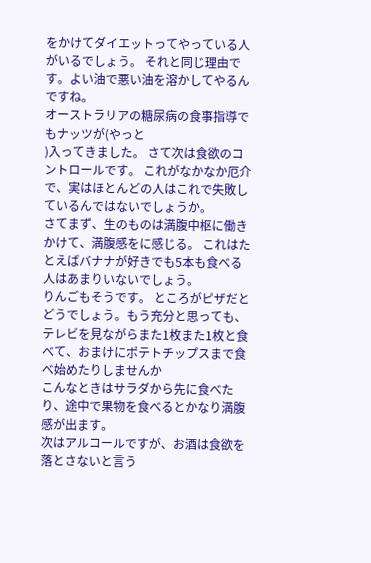をかけてダイエットってやっている人がいるでしょう。 それと同じ理由です。よい油で悪い油を溶かしてやるんですね。
オーストラリアの糖尿病の食事指導でもナッツが(やっと
)入ってきました。 さて次は食欲のコントロールです。 これがなかなか厄介で、実はほとんどの人はこれで失敗しているんではないでしょうか。
さてまず、生のものは満腹中枢に働きかけて、満腹感をに感じる。 これはたとえばバナナが好きでも5本も食べる人はあまりいないでしょう。
りんごもそうです。 ところがピザだとどうでしょう。もう充分と思っても、テレビを見ながらまた1枚また1枚と食べて、おまけにポテトチップスまで食べ始めたりしませんか
こんなときはサラダから先に食べたり、途中で果物を食べるとかなり満腹感が出ます。
次はアルコールですが、お酒は食欲を落とさないと言う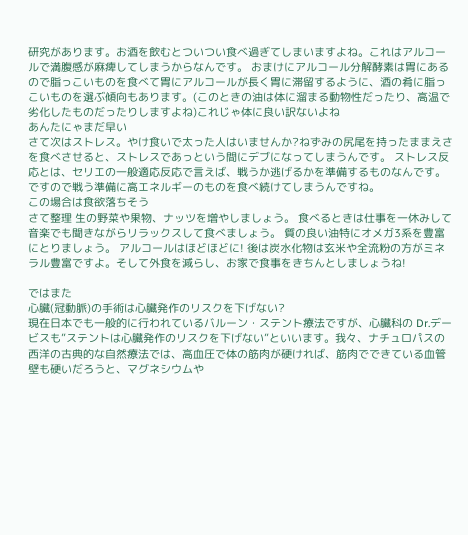研究があります。お酒を飲むとついつい食べ過ぎてしまいますよね。これはアルコールで満腹感が麻痺してしまうからなんです。 おまけにアルコール分解酵素は胃にあるので脂っこいものを食べて胃にアルコールが長く胃に滞留するように、酒の肴に脂っこいものを選ぶ傾向もあります。(このときの油は体に溜まる動物性だったり、高温で劣化したものだったりしますよね)これじゃ体に良い訳ないよね
あんたにゃまだ早い
さて次はストレス。やけ食いで太った人はいませんか?ねずみの尻尾を持ったままえさを食べさせると、ストレスであっという間にデブになってしまうんです。 ストレス反応とは、セリエの一般適応反応で言えば、戦うか逃げるかを準備するものなんです。 ですので戦う準備に高エネルギーのものを食べ続けてしまうんですね。
この場合は食欲落ちそう
さて整理 生の野菜や果物、ナッツを増やしましょう。 食べるときは仕事を一休みして音楽でも聞きながらリラックスして食べましょう。 質の良い油特にオメガ3系を豊富にとりましょう。 アルコールはほどほどに! 後は炭水化物は玄米や全流粉の方がミネラル豊富ですよ。そして外食を減らし、お家で食事をきちんとしましょうね!

ではまた
心臓(冠動脈)の手術は心臓発作のリスクを下げない?
現在日本でも一般的に行われているバルーン・ステント療法ですが、心臓科の Dr.デービスも”ステントは心臓発作のリスクを下げない”といいます。我々、ナチュロパスの西洋の古典的な自然療法では、高血圧で体の筋肉が硬ければ、筋肉でできている血管壁も硬いだろうと、マグネシウムや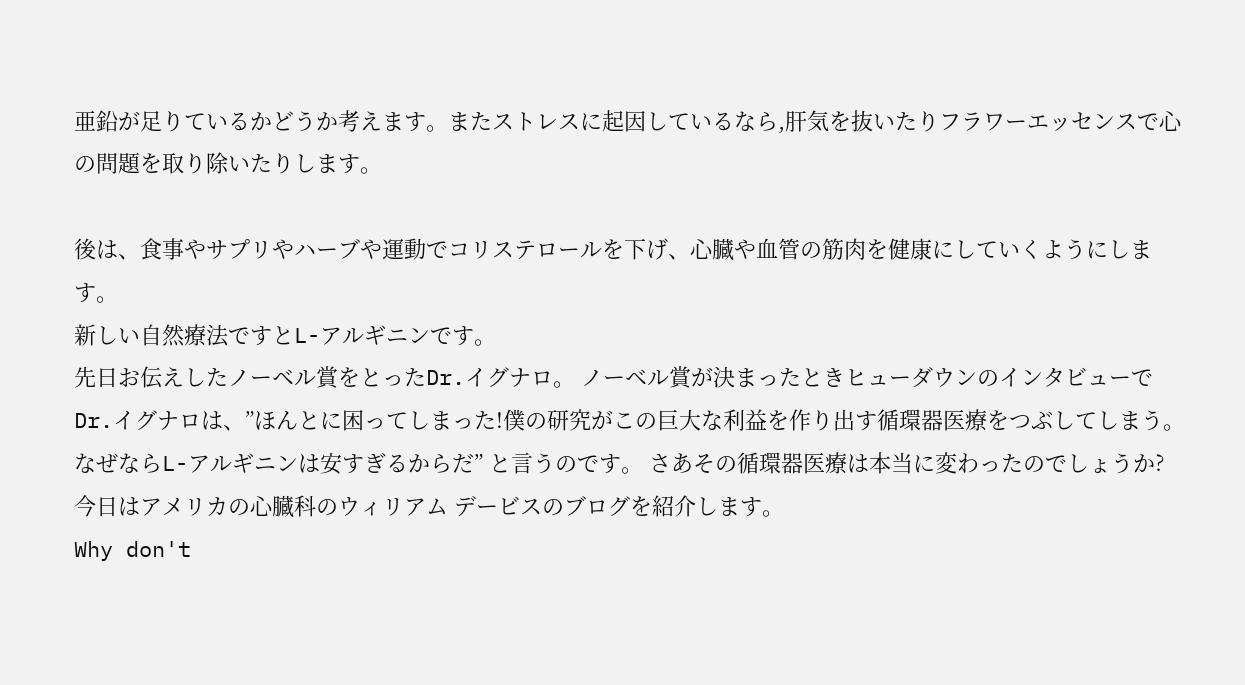亜鉛が足りているかどうか考えます。またストレスに起因しているなら,肝気を抜いたりフラワーエッセンスで心の問題を取り除いたりします。

後は、食事やサプリやハーブや運動でコリステロールを下げ、心臓や血管の筋肉を健康にしていくようにします。
新しい自然療法ですとL-アルギニンです。
先日お伝えしたノーベル賞をとったDr.イグナロ。 ノーベル賞が決まったときヒューダウンのインタビューでDr.イグナロは、”ほんとに困ってしまった!僕の研究がこの巨大な利益を作り出す循環器医療をつぶしてしまう。なぜならL-アルギニンは安すぎるからだ” と言うのです。 さあその循環器医療は本当に変わったのでしょうか?
今日はアメリカの心臓科のウィリアム デービスのブログを紹介します。
Why don't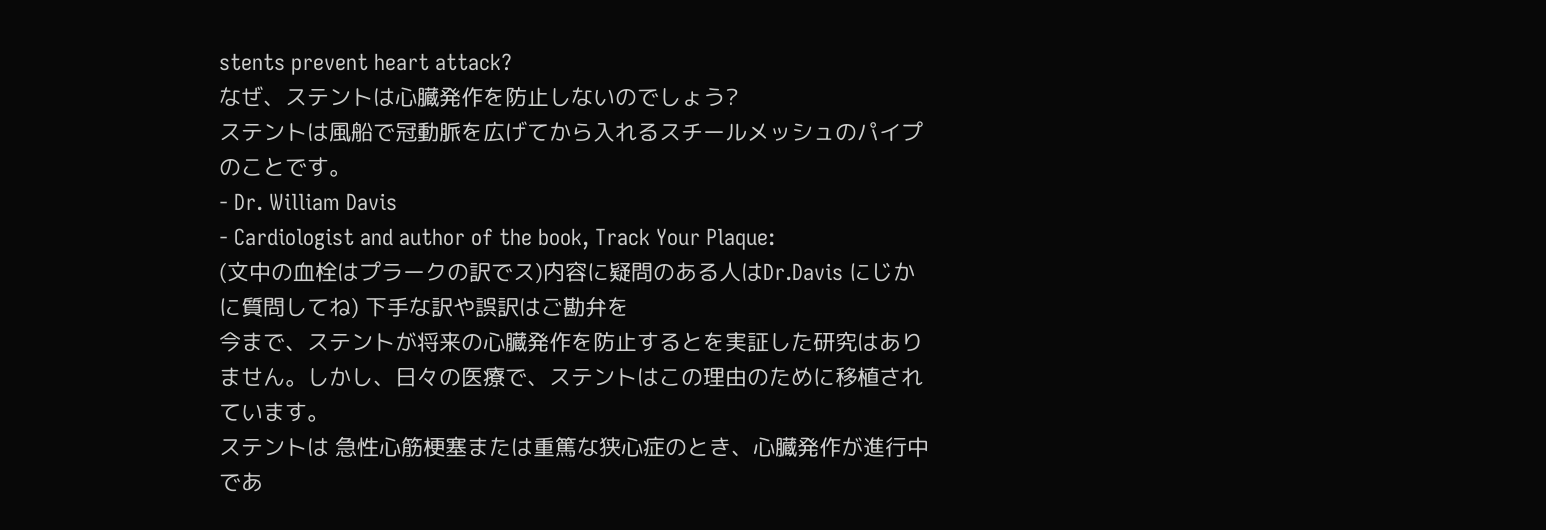stents prevent heart attack?
なぜ、ステントは心臓発作を防止しないのでしょう?
ステントは風船で冠動脈を広げてから入れるスチールメッシュのパイプのことです。
- Dr. William Davis
- Cardiologist and author of the book, Track Your Plaque:
(文中の血栓はプラークの訳でス)内容に疑問のある人はDr.Davis にじかに質問してね) 下手な訳や誤訳はご勘弁を
今まで、ステントが将来の心臓発作を防止するとを実証した研究はありません。しかし、日々の医療で、ステントはこの理由のために移植されています。
ステントは 急性心筋梗塞または重篤な狭心症のとき、心臓発作が進行中であ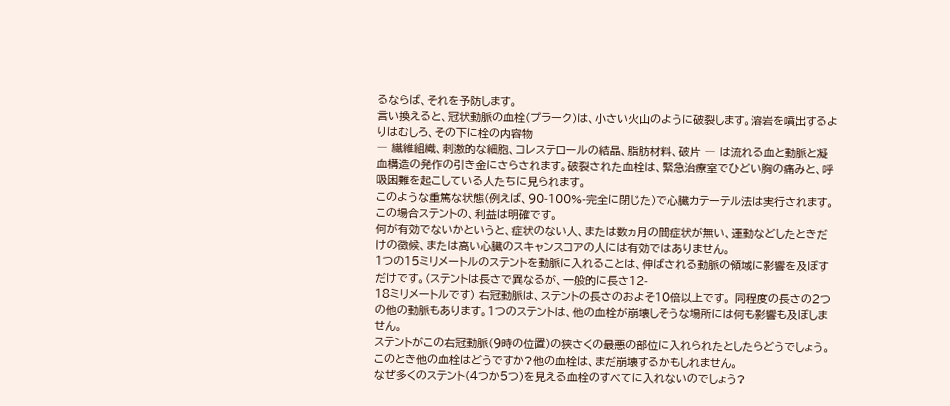るならば、それを予防します。
言い換えると、冠状動脈の血栓(プラーク)は、小さい火山のように破裂します。溶岩を噴出するよりはむしろ、その下に栓の内容物
― 繊維組織、刺激的な細胞、コレステロールの結晶、脂肪材料、破片 ― は流れる血と動脈と凝血構造の発作の引き金にさらされます。破裂された血栓は、緊急治療室でひどい胸の痛みと、呼吸困難を起こしている人たちに見られます。
このような重篤な状態(例えば、90-100%-完全に閉じた)で心臓カテーテル法は実行されます。この場合ステントの、利益は明確です。
何が有効でないかというと、症状のない人、または数ヵ月の間症状が無い、運動などしたときだけの徴候、または高い心臓のスキャンスコアの人には有効ではありません。
1つの15ミリメートルのステントを動脈に入れることは、伸ばされる動脈の領域に影響を及ぼすだけです。(ステントは長さで異なるが、一般的に長さ12-
18ミリメートルです) 右冠動脈は、ステントの長さのおよそ10倍以上です。 同程度の長さの2つの他の動脈もあります。1つのステントは、他の血栓が崩壊しそうな場所には何も影響も及ぼしません。
ステントがこの右冠動脈(9時の位置)の狭さくの最悪の部位に入れられたとしたらどうでしょう。このとき他の血栓はどうですか?他の血栓は、まだ崩壊するかもしれません。
なぜ多くのステント(4つか5つ)を見える血栓のすべてに入れないのでしょう?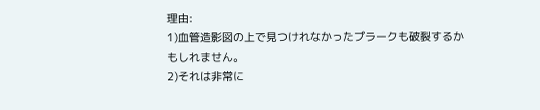理由:
1)血管造影図の上で見つけれなかったプラークも破裂するかもしれません。
2)それは非常に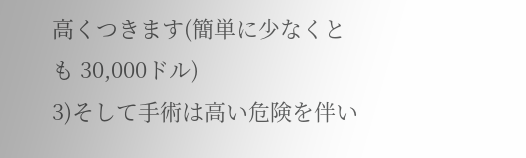高くつきます(簡単に少なくとも 30,000ドル)
3)そして手術は高い危険を伴い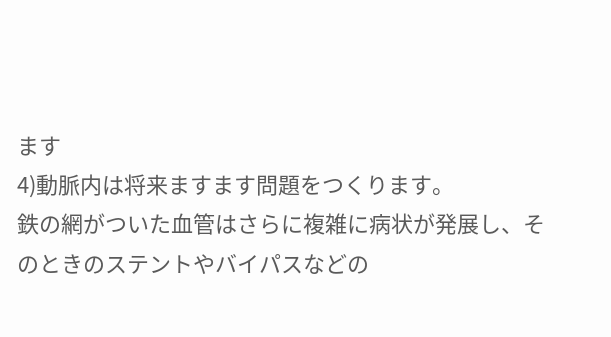ます
4)動脈内は将来ますます問題をつくります。
鉄の網がついた血管はさらに複雑に病状が発展し、そのときのステントやバイパスなどの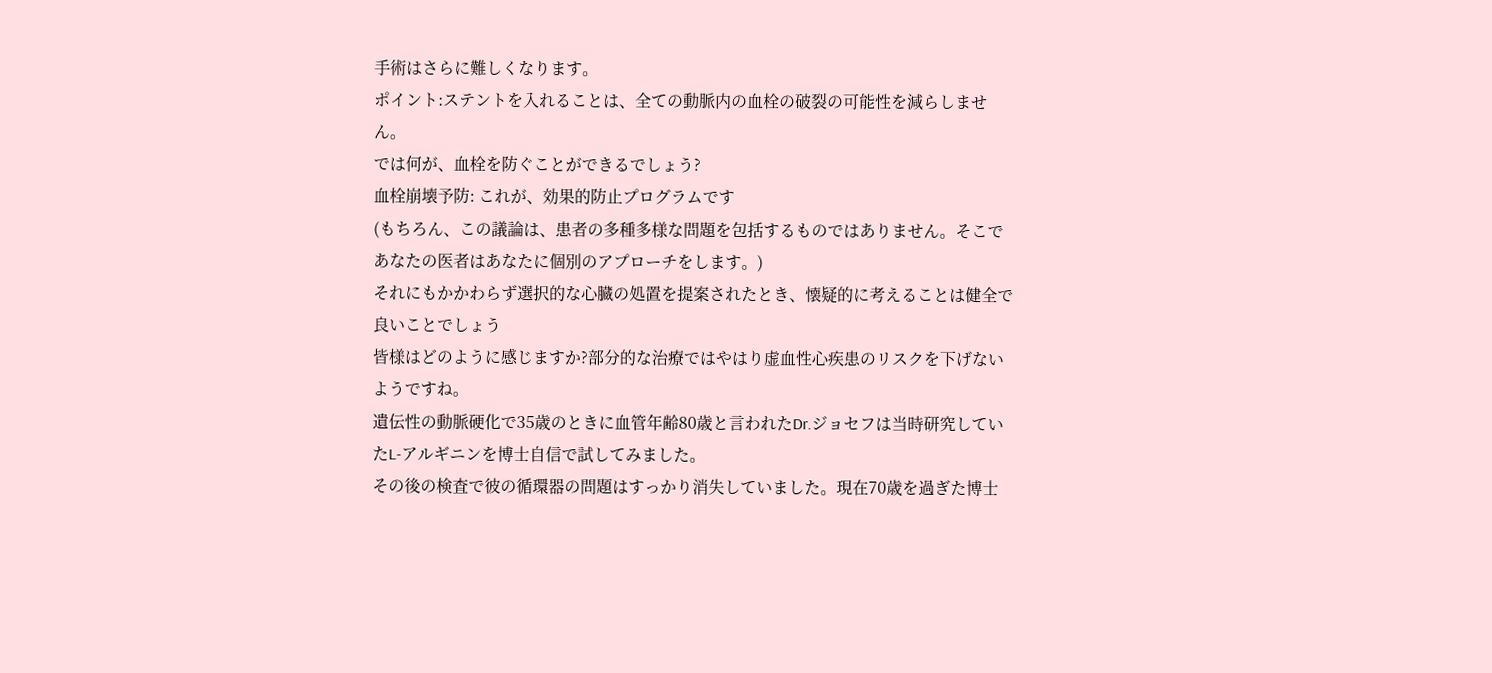手術はさらに難しくなります。
ポイント:ステントを入れることは、全ての動脈内の血栓の破裂の可能性を減らしません。
では何が、血栓を防ぐことができるでしょう?
血栓崩壊予防: これが、効果的防止プログラムです
(もちろん、この議論は、患者の多種多様な問題を包括するものではありません。そこであなたの医者はあなたに個別のアプローチをします。)
それにもかかわらず選択的な心臓の処置を提案されたとき、懐疑的に考えることは健全で良いことでしょう
皆様はどのように感じますか?部分的な治療ではやはり虚血性心疾患のリスクを下げないようですね。
遺伝性の動脈硬化で35歳のときに血管年齢80歳と言われたDr.ジョセフは当時研究していたL-アルギニンを博士自信で試してみました。
その後の検査で彼の循環器の問題はすっかり消失していました。現在70歳を過ぎた博士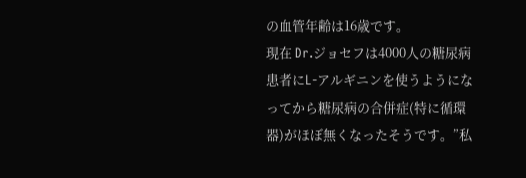の血管年齢は16歳です。
現在 Dr.ジョセフは4000人の糖尿病患者にL-アルギニンを使うようになってから糖尿病の合併症(特に循環器)がほぼ無くなったそうです。”私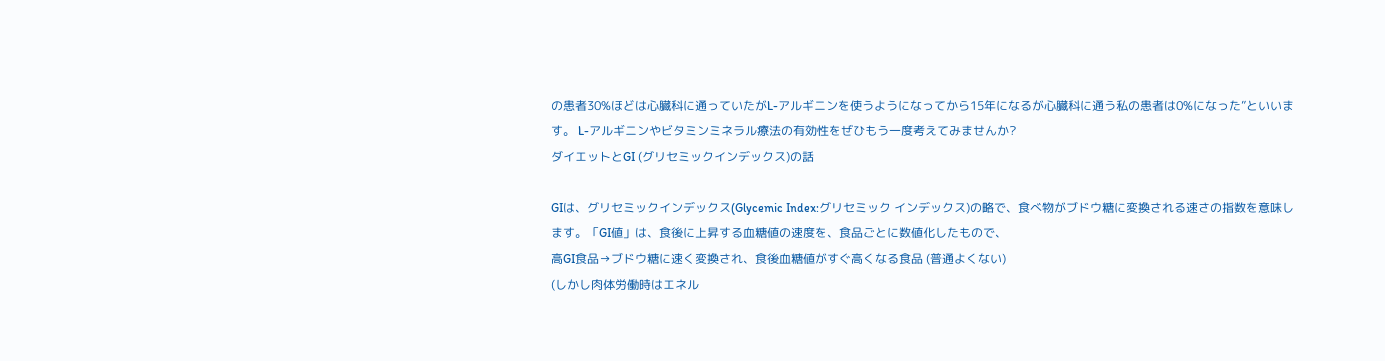の患者30%ほどは心臓科に通っていたがL-アルギニンを使うようになってから15年になるが心臓科に通う私の患者は0%になった”といいます。 L-アルギニンやビタミンミネラル療法の有効性をぜひもう一度考えてみませんか?
ダイエットとGI (グリセミックインデックス)の話

GIは、グリセミックインデックス(Glycemic Index:グリセミック インデックス)の略で、食べ物がブドウ糖に変換される速さの指数を意味します。「GI値」は、食後に上昇する血糖値の速度を、食品ごとに数値化したもので、
高GI食品→ブドウ糖に速く変換され、食後血糖値がすぐ高くなる食品 (普通よくない)
(しかし肉体労働時はエネル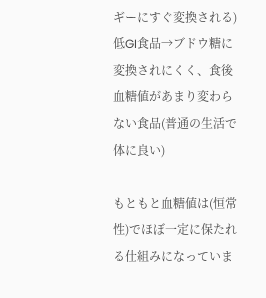ギーにすぐ変換される)
低GI食品→ブドウ糖に
変換されにくく、食後血糖値があまり変わらない食品(普通の生活で体に良い)

もともと血糖値は(恒常性)でほぼ一定に保たれる仕組みになっていま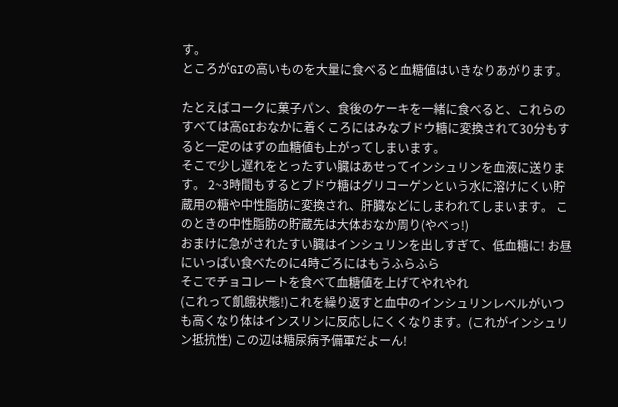す。
ところがGIの高いものを大量に食べると血糖値はいきなりあがります。

たとえばコークに菓子パン、食後のケーキを一緒に食べると、これらのすべては高GIおなかに着くころにはみなブドウ糖に変換されて30分もすると一定のはずの血糖値も上がってしまいます。
そこで少し遅れをとったすい臓はあせってインシュリンを血液に送ります。 2~3時間もするとブドウ糖はグリコーゲンという水に溶けにくい貯蔵用の糖や中性脂肪に変換され、肝臓などにしまわれてしまいます。 このときの中性脂肪の貯蔵先は大体おなか周り(やべっ!)
おまけに急がされたすい臓はインシュリンを出しすぎて、低血糖に! お昼にいっぱい食べたのに4時ごろにはもうふらふら
そこでチョコレートを食べて血糖値を上げてやれやれ
(これって飢餓状態!)これを繰り返すと血中のインシュリンレベルがいつも高くなり体はインスリンに反応しにくくなります。(これがインシュリン抵抗性) この辺は糖尿病予備軍だよーん!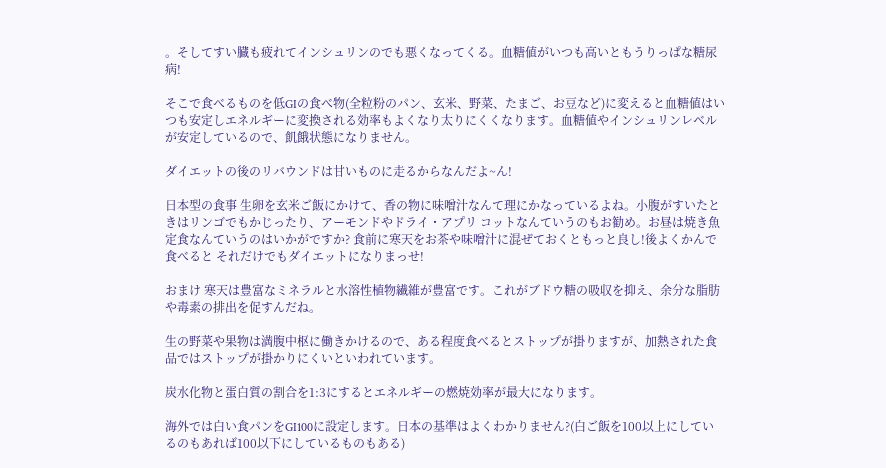。そしてすい臓も疲れてインシュリンのでも悪くなってくる。血糖値がいつも高いともうりっぱな糖尿病!

そこで食べるものを低GIの食べ物(全粒粉のパン、玄米、野菜、たまご、お豆など)に変えると血糖値はいつも安定しエネルギーに変換される効率もよくなり太りにくくなります。血糖値やインシュリンレベルが安定しているので、飢餓状態になりません。

ダイエットの後のリバウンドは甘いものに走るからなんだよ~ん!

日本型の食事 生卵を玄米ご飯にかけて、香の物に味噌汁なんて理にかなっているよね。小腹がすいたときはリンゴでもかじったり、アーモンドやドライ・アプリ コットなんていうのもお勧め。お昼は焼き魚定食なんていうのはいかがですか? 食前に寒天をお茶や味噌汁に混ぜておくともっと良し!後よくかんで食べると それだけでもダイエットになりまっせ!

おまけ 寒天は豊富なミネラルと水溶性植物繊維が豊富です。これがブドウ糖の吸収を抑え、余分な脂肪や毒素の排出を促すんだね。

生の野菜や果物は満腹中枢に働きかけるので、ある程度食べるとストップが掛りますが、加熱された食品ではストップが掛かりにくいといわれています。

炭水化物と蛋白質の割合を1:3にするとエネルギーの燃焼効率が最大になります。

海外では白い食パンをGI100に設定します。日本の基準はよくわかりません?(白ご飯を100以上にしているのもあれば100以下にしているものもある)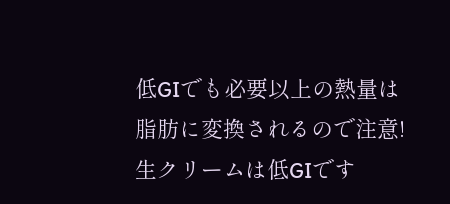低GIでも必要以上の熱量は脂肪に変換されるので注意!生クリームは低GIです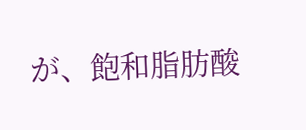が、飽和脂肪酸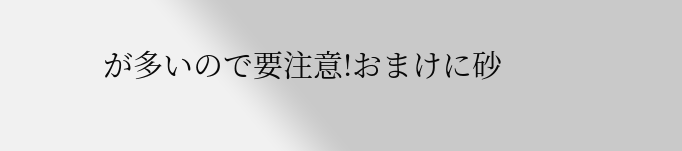が多いので要注意!おまけに砂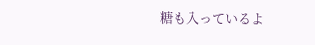糖も入っているよ